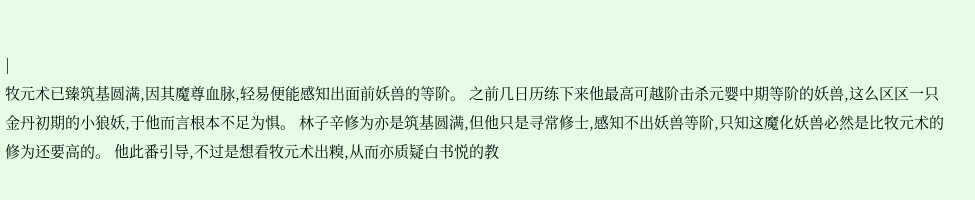|
牧元术已臻筑基圆满,因其魔尊血脉,轻易便能感知出面前妖兽的等阶。 之前几日历练下来他最高可越阶击杀元婴中期等阶的妖兽,这么区区一只金丹初期的小狼妖,于他而言根本不足为惧。 林子辛修为亦是筑基圆满,但他只是寻常修士,感知不出妖兽等阶,只知这魔化妖兽必然是比牧元术的修为还要高的。 他此番引导,不过是想看牧元术出糗,从而亦质疑白书悦的教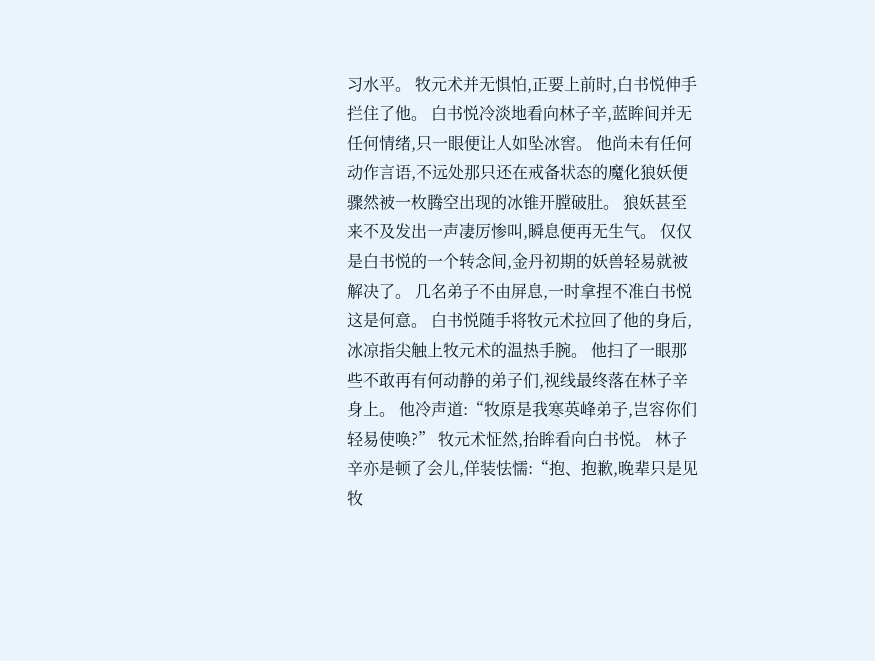习水平。 牧元术并无惧怕,正要上前时,白书悦伸手拦住了他。 白书悦冷淡地看向林子辛,蓝眸间并无任何情绪,只一眼便让人如坠冰窖。 他尚未有任何动作言语,不远处那只还在戒备状态的魔化狼妖便骤然被一枚腾空出现的冰锥开膛破肚。 狼妖甚至来不及发出一声凄厉惨叫,瞬息便再无生气。 仅仅是白书悦的一个转念间,金丹初期的妖兽轻易就被解决了。 几名弟子不由屏息,一时拿捏不准白书悦这是何意。 白书悦随手将牧元术拉回了他的身后,冰凉指尖触上牧元术的温热手腕。 他扫了一眼那些不敢再有何动静的弟子们,视线最终落在林子辛身上。 他冷声道:“牧原是我寒英峰弟子,岂容你们轻易使唤?” 牧元术怔然,抬眸看向白书悦。 林子辛亦是顿了会儿,佯装怯懦:“抱、抱歉,晚辈只是见牧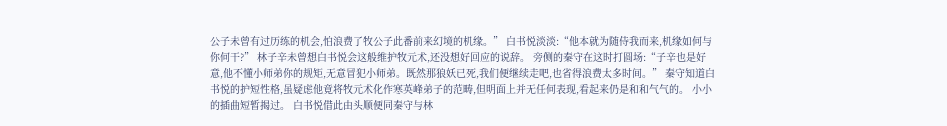公子未曾有过历练的机会,怕浪费了牧公子此番前来幻境的机缘。” 白书悦淡淡:“他本就为随侍我而来,机缘如何与你何干?” 林子辛未曾想白书悦会这般维护牧元术,还没想好回应的说辞。 旁侧的秦守在这时打圆场:“子辛也是好意,他不懂小师弟你的规矩,无意冒犯小师弟。既然那狼妖已死,我们便继续走吧,也省得浪费太多时间。” 秦守知道白书悦的护短性格,虽疑虑他竟将牧元术化作寒英峰弟子的范畴,但明面上并无任何表现,看起来仍是和和气气的。 小小的插曲短暂揭过。 白书悦借此由头顺便同秦守与林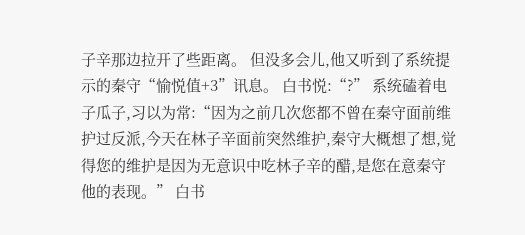子辛那边拉开了些距离。 但没多会儿,他又听到了系统提示的秦守“愉悦值+3”讯息。 白书悦:“?” 系统磕着电子瓜子,习以为常:“因为之前几次您都不曾在秦守面前维护过反派,今天在林子辛面前突然维护,秦守大概想了想,觉得您的维护是因为无意识中吃林子辛的醋,是您在意秦守他的表现。” 白书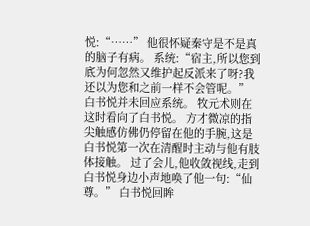悦:“……” 他很怀疑秦守是不是真的脑子有病。 系统:“宿主,所以您到底为何忽然又维护起反派来了呀?我还以为您和之前一样不会管呢。” 白书悦并未回应系统。 牧元术则在这时看向了白书悦。 方才微凉的指尖触感仿佛仍停留在他的手腕,这是白书悦第一次在清醒时主动与他有肢体接触。 过了会儿,他收敛视线,走到白书悦身边小声地唤了他一句:“仙尊。” 白书悦回眸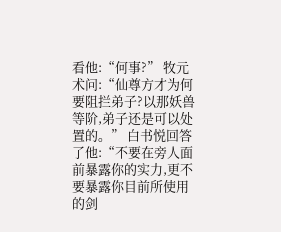看他:“何事?” 牧元术问:“仙尊方才为何要阻拦弟子?以那妖兽等阶,弟子还是可以处置的。” 白书悦回答了他:“不要在旁人面前暴露你的实力,更不要暴露你目前所使用的剑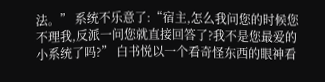法。” 系统不乐意了:“宿主,怎么我问您的时候您不理我,反派一问您就直接回答了?我不是您最爱的小系统了吗?” 白书悦以一个看奇怪东西的眼神看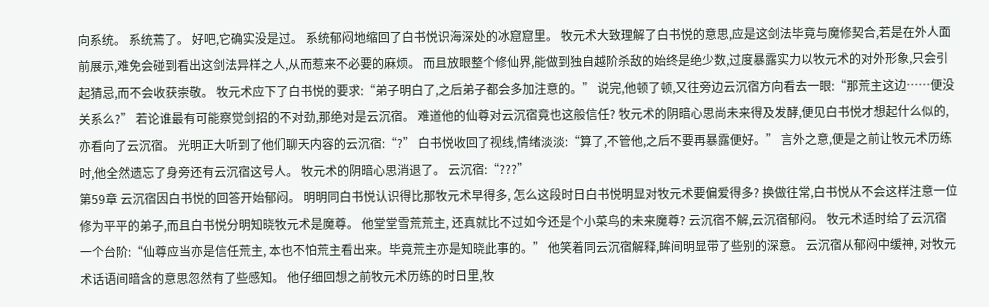向系统。 系统蔫了。 好吧,它确实没是过。 系统郁闷地缩回了白书悦识海深处的冰窟窟里。 牧元术大致理解了白书悦的意思,应是这剑法毕竟与魔修契合,若是在外人面前展示,难免会碰到看出这剑法异样之人,从而惹来不必要的麻烦。 而且放眼整个修仙界,能做到独自越阶杀敌的始终是绝少数,过度暴露实力以牧元术的对外形象,只会引起猜忌,而不会收获崇敬。 牧元术应下了白书悦的要求:“弟子明白了,之后弟子都会多加注意的。” 说完,他顿了顿,又往旁边云沉宿方向看去一眼:“那荒主这边……便没关系么?” 若论谁最有可能察觉剑招的不对劲,那绝对是云沉宿。 难道他的仙尊对云沉宿竟也这般信任? 牧元术的阴暗心思尚未来得及发酵,便见白书悦才想起什么似的,亦看向了云沉宿。 光明正大听到了他们聊天内容的云沉宿:“?” 白书悦收回了视线,情绪淡淡:“算了,不管他,之后不要再暴露便好。” 言外之意,便是之前让牧元术历练时,他全然遗忘了身旁还有云沉宿这号人。 牧元术的阴暗心思消退了。 云沉宿:“???”
第59章 云沉宿因白书悦的回答开始郁闷。 明明同白书悦认识得比那牧元术早得多, 怎么这段时日白书悦明显对牧元术要偏爱得多? 换做往常,白书悦从不会这样注意一位修为平平的弟子,而且白书悦分明知晓牧元术是魔尊。 他堂堂雪荒荒主, 还真就比不过如今还是个小菜鸟的未来魔尊? 云沉宿不解,云沉宿郁闷。 牧元术适时给了云沉宿一个台阶:“仙尊应当亦是信任荒主, 本也不怕荒主看出来。毕竟荒主亦是知晓此事的。” 他笑着同云沉宿解释,眸间明显带了些别的深意。 云沉宿从郁闷中缓神, 对牧元术话语间暗含的意思忽然有了些感知。 他仔细回想之前牧元术历练的时日里,牧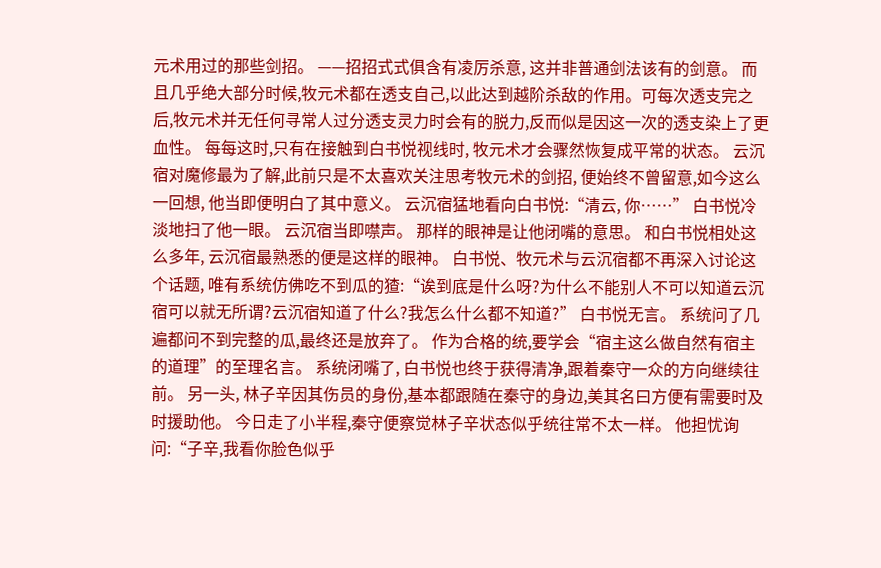元术用过的那些剑招。 ——招招式式俱含有凌厉杀意, 这并非普通剑法该有的剑意。 而且几乎绝大部分时候,牧元术都在透支自己,以此达到越阶杀敌的作用。可每次透支完之后,牧元术并无任何寻常人过分透支灵力时会有的脱力,反而似是因这一次的透支染上了更血性。 每每这时,只有在接触到白书悦视线时, 牧元术才会骤然恢复成平常的状态。 云沉宿对魔修最为了解,此前只是不太喜欢关注思考牧元术的剑招, 便始终不曾留意,如今这么一回想, 他当即便明白了其中意义。 云沉宿猛地看向白书悦:“清云, 你……” 白书悦冷淡地扫了他一眼。 云沉宿当即噤声。 那样的眼神是让他闭嘴的意思。 和白书悦相处这么多年, 云沉宿最熟悉的便是这样的眼神。 白书悦、牧元术与云沉宿都不再深入讨论这个话题, 唯有系统仿佛吃不到瓜的猹:“诶到底是什么呀?为什么不能别人不可以知道云沉宿可以就无所谓?云沉宿知道了什么?我怎么什么都不知道?” 白书悦无言。 系统问了几遍都问不到完整的瓜,最终还是放弃了。 作为合格的统,要学会“宿主这么做自然有宿主的道理”的至理名言。 系统闭嘴了, 白书悦也终于获得清净,跟着秦守一众的方向继续往前。 另一头, 林子辛因其伤员的身份,基本都跟随在秦守的身边,美其名曰方便有需要时及时援助他。 今日走了小半程,秦守便察觉林子辛状态似乎统往常不太一样。 他担忧询问:“子辛,我看你脸色似乎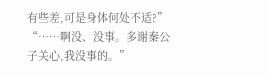有些差,可是身体何处不适?” “……啊没、没事。多谢秦公子关心,我没事的。”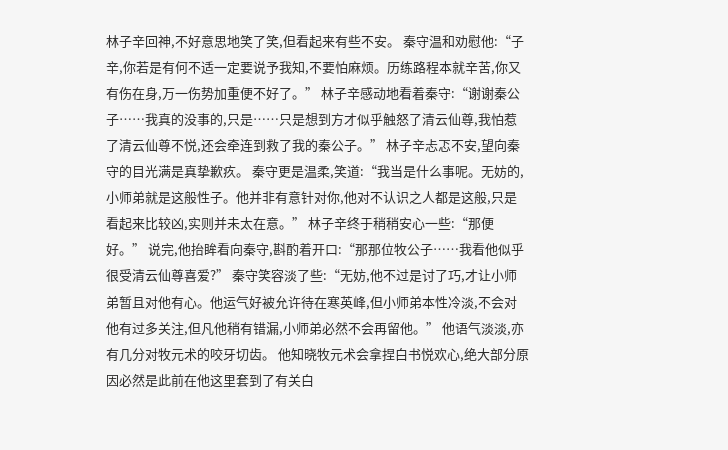林子辛回神,不好意思地笑了笑,但看起来有些不安。 秦守温和劝慰他:“子辛,你若是有何不适一定要说予我知,不要怕麻烦。历练路程本就辛苦,你又有伤在身,万一伤势加重便不好了。” 林子辛感动地看着秦守:“谢谢秦公子……我真的没事的,只是……只是想到方才似乎触怒了清云仙尊,我怕惹了清云仙尊不悦,还会牵连到救了我的秦公子。” 林子辛忐忑不安,望向秦守的目光满是真挚歉疚。 秦守更是温柔,笑道:“我当是什么事呢。无妨的,小师弟就是这般性子。他并非有意针对你,他对不认识之人都是这般,只是看起来比较凶,实则并未太在意。” 林子辛终于稍稍安心一些:“那便好。” 说完,他抬眸看向秦守,斟酌着开口:“那那位牧公子……我看他似乎很受清云仙尊喜爱?” 秦守笑容淡了些:“无妨,他不过是讨了巧,才让小师弟暂且对他有心。他运气好被允许待在寒英峰,但小师弟本性冷淡,不会对他有过多关注,但凡他稍有错漏,小师弟必然不会再留他。” 他语气淡淡,亦有几分对牧元术的咬牙切齿。 他知晓牧元术会拿捏白书悦欢心,绝大部分原因必然是此前在他这里套到了有关白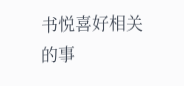书悦喜好相关的事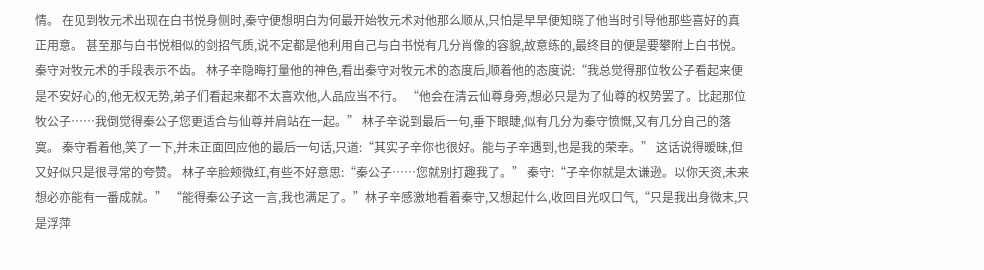情。 在见到牧元术出现在白书悦身侧时,秦守便想明白为何最开始牧元术对他那么顺从,只怕是早早便知晓了他当时引导他那些喜好的真正用意。 甚至那与白书悦相似的剑招气质,说不定都是他利用自己与白书悦有几分肖像的容貌,故意练的,最终目的便是要攀附上白书悦。 秦守对牧元术的手段表示不齿。 林子辛隐晦打量他的神色,看出秦守对牧元术的态度后,顺着他的态度说:“我总觉得那位牧公子看起来便是不安好心的,他无权无势,弟子们看起来都不太喜欢他,人品应当不行。 “他会在清云仙尊身旁,想必只是为了仙尊的权势罢了。比起那位牧公子……我倒觉得秦公子您更适合与仙尊并肩站在一起。” 林子辛说到最后一句,垂下眼睫,似有几分为秦守愤慨,又有几分自己的落寞。 秦守看着他,笑了一下,并未正面回应他的最后一句话,只道:“其实子辛你也很好。能与子辛遇到,也是我的荣幸。” 这话说得暧昧,但又好似只是很寻常的夸赞。 林子辛脸颊微红,有些不好意思:“秦公子……您就别打趣我了。” 秦守:“子辛你就是太谦逊。以你天资,未来想必亦能有一番成就。” “能得秦公子这一言,我也满足了。”林子辛感激地看着秦守,又想起什么,收回目光叹口气,“只是我出身微末,只是浮萍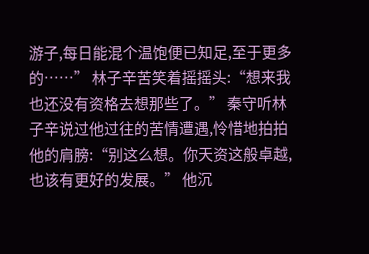游子,每日能混个温饱便已知足,至于更多的……” 林子辛苦笑着摇摇头:“想来我也还没有资格去想那些了。” 秦守听林子辛说过他过往的苦情遭遇,怜惜地拍拍他的肩膀:“别这么想。你天资这般卓越,也该有更好的发展。” 他沉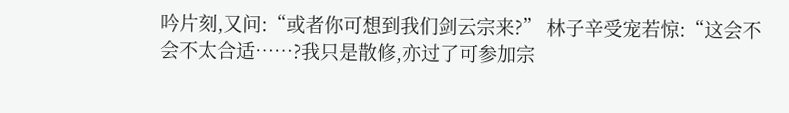吟片刻,又问:“或者你可想到我们剑云宗来?” 林子辛受宠若惊:“这会不会不太合适……?我只是散修,亦过了可参加宗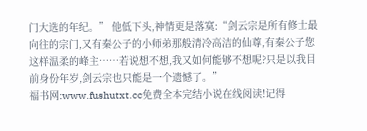门大选的年纪。” 他低下头,神情更是落寞:“剑云宗是所有修士最向往的宗门,又有秦公子的小师弟那般清冷高洁的仙尊,有秦公子您这样温柔的峰主……若说想不想,我又如何能够不想呢?只是以我目前身份年岁,剑云宗也只能是一个遗憾了。”
福书网:www.fushutxt.cc免费全本完结小说在线阅读!记得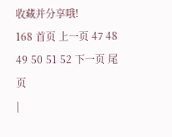收藏并分享哦!
168 首页 上一页 47 48 49 50 51 52 下一页 尾页
|